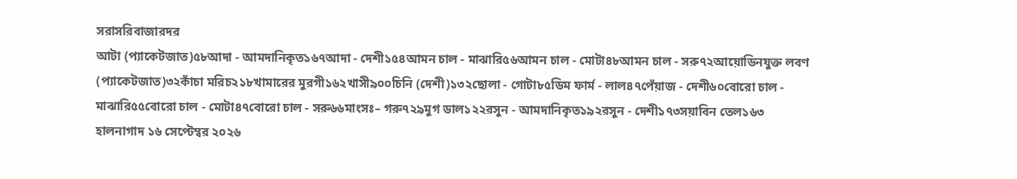সরাসরিবাজারদর
আটা (প্যাকেটজাত)৫৮আদা - আমদানিকৃত১৬৭আদা - দেশী১৫৪আমন চাল - মাঝারি৫৬আমন চাল - মোটা৪৮আমন চাল - সরু৭২আয়োডিনযুক্ত লবণ (প্যাকেটজাত)৩২কাঁচা মরিচ২১৮খামারের মুরগী১৬২খাসী৯০০চিনি (দেশী)১৩২ছোলা - গোটা৮৫ডিম ফার্ম - লাল৪৭পেঁয়াজ - দেশী৬০বোরো চাল - মাঝারি৫৫বোরো চাল - মোটা৪৭বোরো চাল - সরু৬৬মাংসঃ– গরু৭২৯মুগ ডাল১২২রসুন - আমদানিকৃত১৯২রসুন - দেশী১৭৩সয়াবিন তেল১৬৩
হালনাগাদ ১৬ সেপ্টেম্বর ২০২৬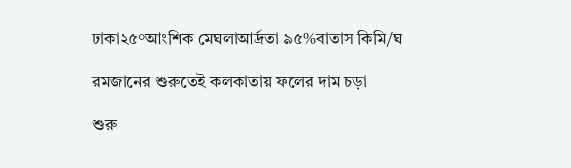ঢাকা২৫°আংশিক মেঘলাআর্দ্রতা ৯৫%বাতাস কিমি/ঘ

রমজানের শুরুতেই কলকাতায় ফলের দাম চড়া

শুরু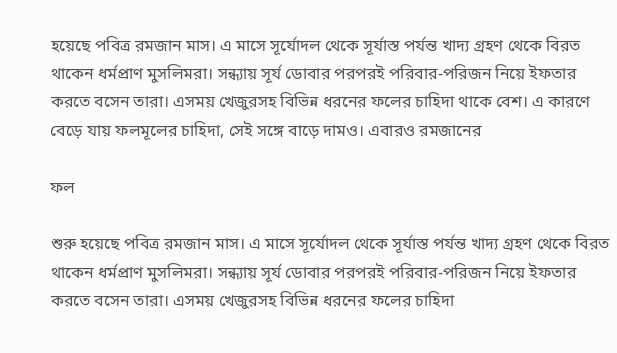হয়েছে পবিত্র রমজান মাস। এ মাসে সূর্যোদল থেকে সূর্যাস্ত পর্যন্ত খাদ্য গ্রহণ থেকে বিরত থাকেন ধর্মপ্রাণ মুসলিমরা। সন্ধ্যায় সূর্য ডোবার পরপরই পরিবার-পরিজন নিয়ে ইফতার করতে বসেন তারা। এসময় খেজুরসহ বিভিন্ন ধরনের ফলের চাহিদা থাকে বেশ। এ কারণে বেড়ে যায় ফলমূলের চাহিদা, সেই সঙ্গে বাড়ে দামও। এবারও রমজানের

ফল

শুরু হয়েছে পবিত্র রমজান মাস। এ মাসে সূর্যোদল থেকে সূর্যাস্ত পর্যন্ত খাদ্য গ্রহণ থেকে বিরত থাকেন ধর্মপ্রাণ মুসলিমরা। সন্ধ্যায় সূর্য ডোবার পরপরই পরিবার-পরিজন নিয়ে ইফতার করতে বসেন তারা। এসময় খেজুরসহ বিভিন্ন ধরনের ফলের চাহিদা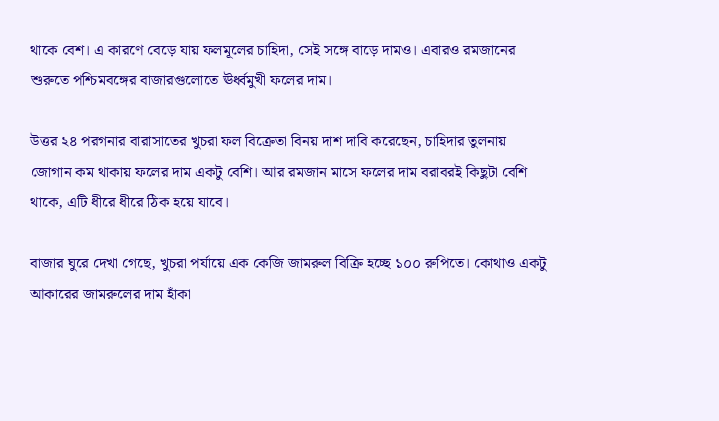থাকে বেশ। এ কারণে বেড়ে যায় ফলমূলের চাহিদা, সেই সঙ্গে বাড়ে দামও। এবারও রমজানের শুরুতে পশ্চিমবঙ্গের বাজারগুলোতে ঊর্ধ্বমুখী ফলের দাম।

উত্তর ২৪ পরগনার বারাসাতের খুচরা ফল বিক্রেতা বিনয় দাশ দাবি করেছেন, চাহিদার তুলনায় জোগান কম থাকায় ফলের দাম একটু বেশি। আর রমজান মাসে ফলের দাম বরাবরই কিছুটা বেশি থাকে, এটি ধীরে ধীরে ঠিক হয়ে যাবে।

বাজার ঘুরে দেখা গেছে, খুচরা পর্যায়ে এক কেজি জামরুল বিক্রি হচ্ছে ১০০ রুপিতে। কোথাও একটু আকারের জামরুলের দাম হাঁকা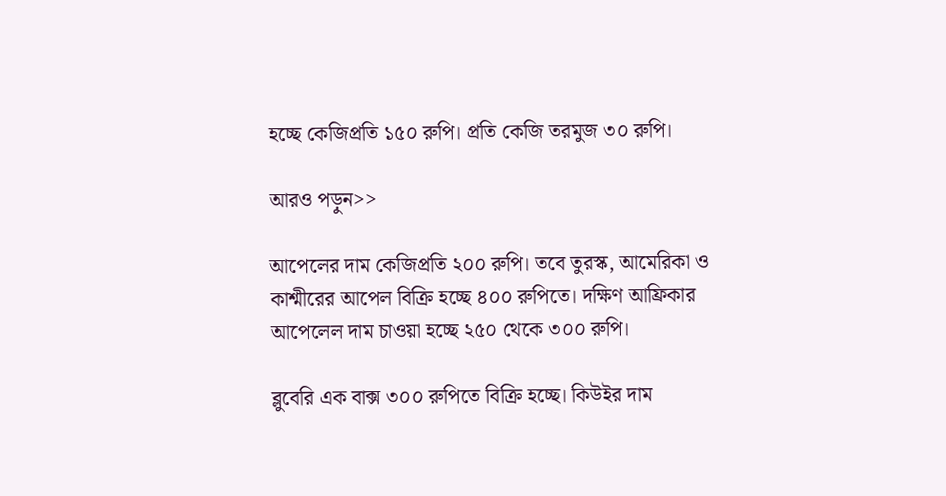হচ্ছে কেজিপ্রতি ১৫০ রুপি। প্রতি কেজি তরমুজ ৩০ রুপি।

আরও পড়ুন>>

আপেলের দাম কেজিপ্রতি ২০০ রুপি। তবে তুরস্ক, আমেরিকা ও কাশ্মীরের আপেল বিক্রি হচ্ছে ৪০০ রুপিতে। দক্ষিণ আফ্রিকার আপেলেল দাম চাওয়া হচ্ছে ২৫০ থেকে ৩০০ রুপি।

ব্লুবেরি এক বাক্স ৩০০ রুপিতে বিক্রি হচ্ছে। কিউইর দাম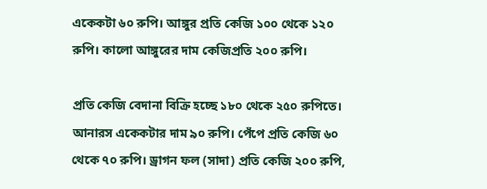একেকটা ৬০ রুপি। আঙ্গুর প্রতি কেজি ১০০ থেকে ১২০ রুপি। কালো আঙ্গুরের দাম কেজিপ্রতি ২০০ রুপি।

প্রতি কেজি বেদানা বিক্রি হচ্ছে ১৮০ থেকে ২৫০ রুপিতে। আনারস একেকটার দাম ৯০ রুপি। পেঁপে প্রতি কেজি ৬০ থেকে ৭০ রুপি। ড্রাগন ফল (সাদা) প্রতি কেজি ২০০ রুপি,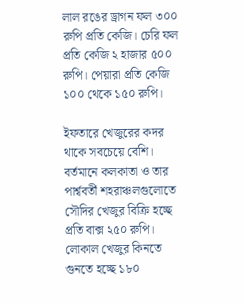লাল রঙের ড্রাগন ফল ৩০০ রুপি প্রতি কেজি। চেরি ফল প্রতি কেজি ২ হাজার ৫০০ রুপি। পেয়ারা প্রতি কেজি ১০০ থেকে ১৫০ রুপি।

ইফতারে খেজুরের কদর থাকে সবচেয়ে বেশি। বর্তমানে কলকাতা ও তার পার্শ্ববর্তী শহরাঞ্চলগুলোতে সৌদির খেজুর বিক্রি হচ্ছে প্রতি বাক্স ২৫০ রুপি। লোকাল খেজুর কিনতে গুনতে হচ্ছে ১৮০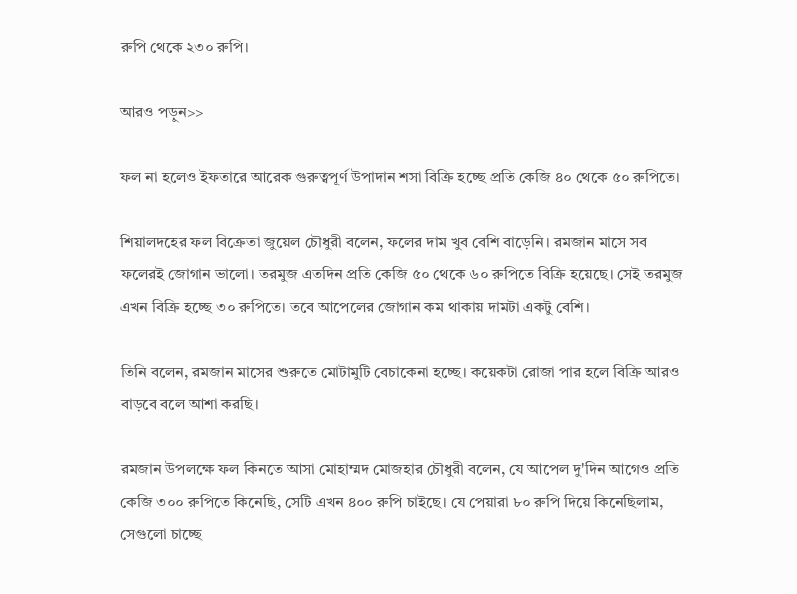রুপি থেকে ২৩০ রুপি।

আরও পড়ুন>>

ফল না হলেও ইফতারে আরেক গুরুত্বপূর্ণ উপাদান শসা বিক্রি হচ্ছে প্রতি কেজি ৪০ থেকে ৫০ রুপিতে।

শিয়ালদহের ফল বিক্রেতা জুয়েল চৌধুরী বলেন, ফলের দাম খুব বেশি বাড়েনি। রমজান মাসে সব ফলেরই জোগান ভালো। তরমুজ এতদিন প্রতি কেজি ৫০ থেকে ৬০ রুপিতে বিক্রি হয়েছে। সেই তরমুজ এখন বিক্রি হচ্ছে ৩০ রুপিতে। তবে আপেলের জোগান কম থাকায় দামটা একটু বেশি।

তিনি বলেন, রমজান মাসের শুরুতে মোটামুটি বেচাকেনা হচ্ছে। কয়েকটা রোজা পার হলে বিক্রি আরও বাড়বে বলে আশা করছি।

রমজান উপলক্ষে ফল কিনতে আসা মোহাম্মদ মোজহার চৌধুরী বলেন, যে আপেল দু'দিন আগেও প্রতি কেজি ৩০০ রুপিতে কিনেছি, সেটি এখন ৪০০ রুপি চাইছে। যে পেয়ারা ৮০ রুপি দিয়ে কিনেছিলাম, সেগুলো চাচ্ছে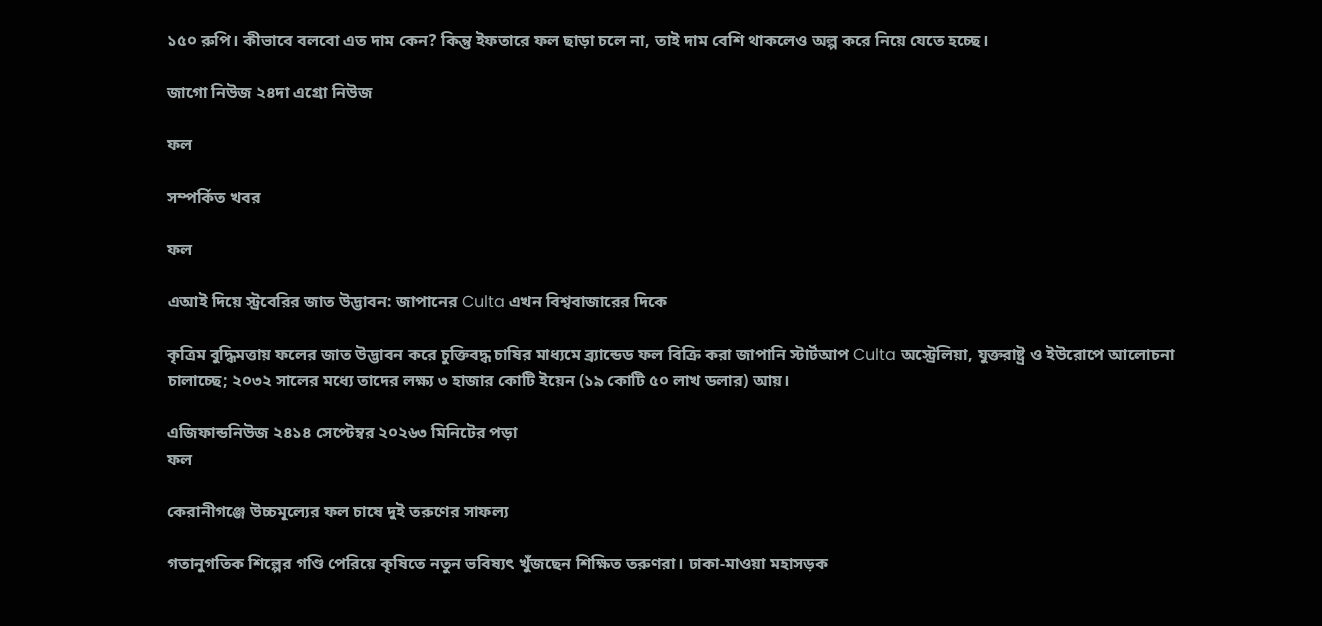১৫০ রুপি। কীভাবে বলবো এত দাম কেন? কিন্তু ইফতারে ফল ছাড়া চলে না, তাই দাম বেশি থাকলেও অল্প করে নিয়ে যেতে হচ্ছে।

জাগো নিউজ ২৪দা এগ্রো নিউজ

ফল

সম্পর্কিত খবর

ফল

এআই দিয়ে স্ট্রবেরির জাত উদ্ভাবন: জাপানের Culta এখন বিশ্ববাজারের দিকে

কৃত্রিম বুদ্ধিমত্তায় ফলের জাত উদ্ভাবন করে চুক্তিবদ্ধ চাষির মাধ্যমে ব্র্যান্ডেড ফল বিক্রি করা জাপানি স্টার্টআপ Culta অস্ট্রেলিয়া, যুক্তরাষ্ট্র ও ইউরোপে আলোচনা চালাচ্ছে; ২০৩২ সালের মধ্যে তাদের লক্ষ্য ৩ হাজার কোটি ইয়েন (১৯ কোটি ৫০ লাখ ডলার) আয়।

এজিফান্ডনিউজ ২৪১৪ সেপ্টেম্বর ২০২৬৩ মিনিটের পড়া
ফল

কেরানীগঞ্জে উচ্চমূল্যের ফল চাষে দুই তরুণের সাফল্য

গতানুগতিক শিল্পের গণ্ডি পেরিয়ে কৃষিতে নতুন ভবিষ্যৎ খুঁজছেন শিক্ষিত তরুণরা। ঢাকা-মাওয়া মহাসড়ক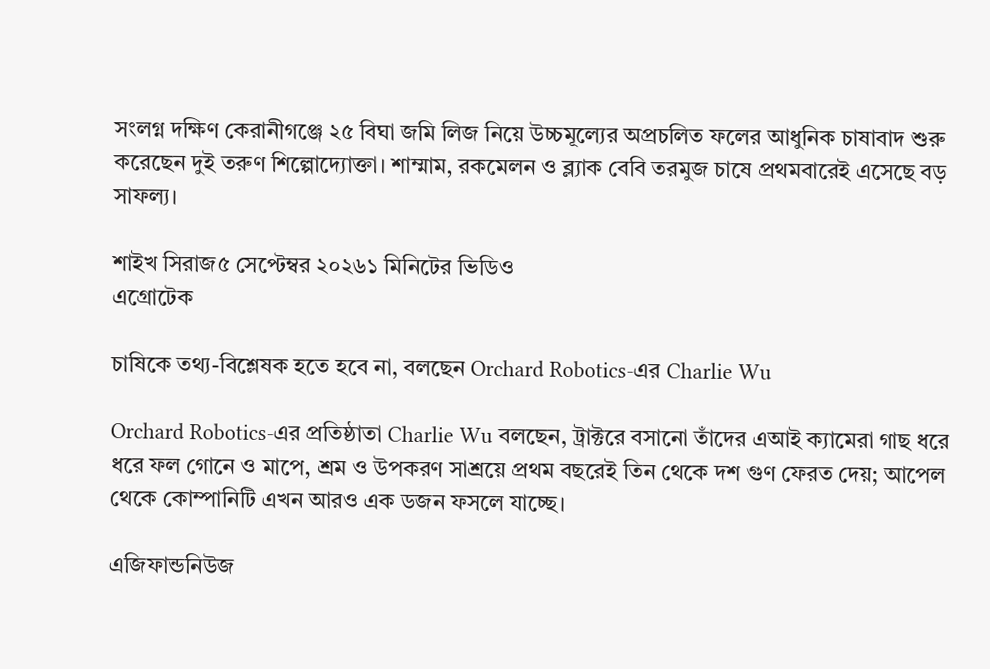সংলগ্ন দক্ষিণ কেরানীগঞ্জে ২৫ বিঘা জমি লিজ নিয়ে উচ্চমূল্যের অপ্রচলিত ফলের আধুনিক চাষাবাদ শুরু করেছেন দুই তরুণ শিল্পোদ্যোক্তা। শাম্মাম, রকমেলন ও ব্ল্যাক বেবি তরমুজ চাষে প্রথমবারেই এসেছে বড় সাফল্য।

শাইখ সিরাজ৫ সেপ্টেম্বর ২০২৬১ মিনিটের ভিডিও
এগ্রোটেক

চাষিকে তথ্য-বিশ্লেষক হতে হবে না, বলছেন Orchard Robotics-এর Charlie Wu

Orchard Robotics-এর প্রতিষ্ঠাতা Charlie Wu বলছেন, ট্রাক্টরে বসানো তাঁদের এআই ক্যামেরা গাছ ধরে ধরে ফল গোনে ও মাপে, শ্রম ও উপকরণ সাশ্রয়ে প্রথম বছরেই তিন থেকে দশ গুণ ফেরত দেয়; আপেল থেকে কোম্পানিটি এখন আরও এক ডজন ফসলে যাচ্ছে।

এজিফান্ডনিউজ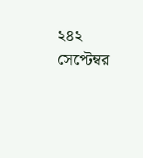২৪২ সেপ্টেম্বর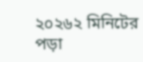২০২৬২ মিনিটের পড়া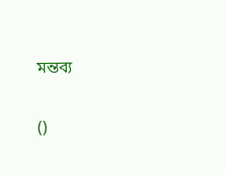মন্তব্য

()